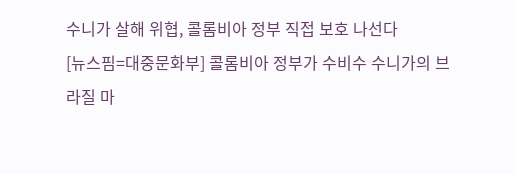수니가 살해 위협, 콜롬비아 정부 직접 보호 나선다
[뉴스핌=대중문화부] 콜롬비아 정부가 수비수 수니가의 브라질 마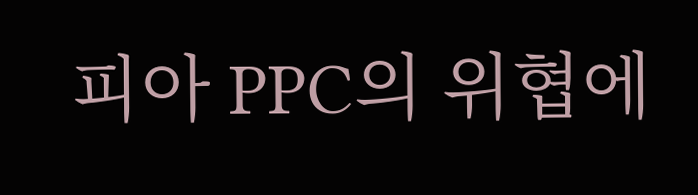피아 PPC의 위협에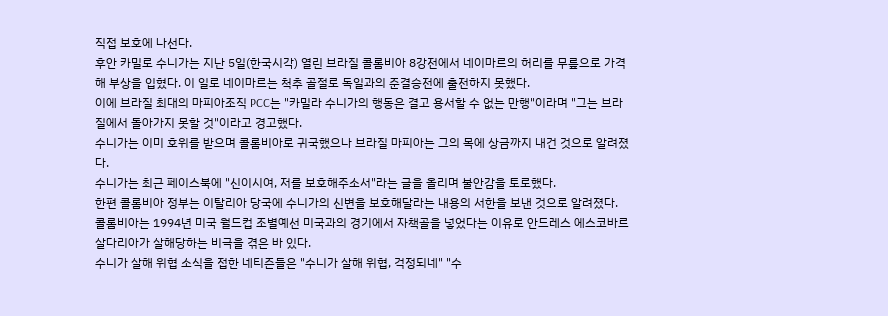직접 보호에 나선다.
후안 카밀로 수니가는 지난 5일(한국시각) 열린 브라질 콜롬비아 8강전에서 네이마르의 허리를 무릎으로 가격해 부상을 입혔다. 이 일로 네이마르는 척추 골절로 독일과의 준결승전에 출전하지 못했다.
이에 브라질 최대의 마피아조직 PCC는 "카밀라 수니가의 행동은 결고 용서할 수 없는 만행"이라며 "그는 브라질에서 돌아가지 못할 것"이라고 경고했다.
수니가는 이미 호위를 받으며 콜롬비아로 귀국했으나 브라질 마피아는 그의 목에 상금까지 내건 것으로 알려졌다.
수니가는 최근 페이스북에 "신이시여, 저를 보호해주소서"라는 글을 올리며 불안감을 토로했다.
한편 콜롬비아 정부는 이탈리아 당국에 수니가의 신변을 보호해달라는 내용의 서한을 보낸 것으로 알려졌다.
콜롬비아는 1994년 미국 월드컵 조별예선 미국과의 경기에서 자책골을 넣었다는 이유로 안드레스 에스코바르 살다리아가 살해당하는 비극을 겪은 바 있다.
수니가 살해 위협 소식을 접한 네티즌들은 "수니가 살해 위협, 걱정되네" "수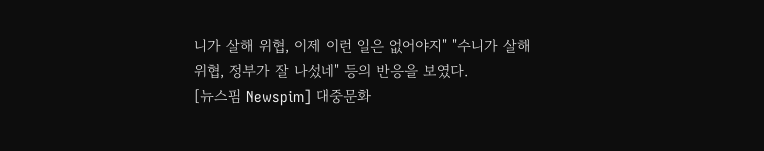니가 살해 위협, 이제 이런 일은 없어야지" "수니가 살해 위협, 정부가 잘 나섰네" 등의 반응을 보였다.
[뉴스핌 Newspim] 대중문화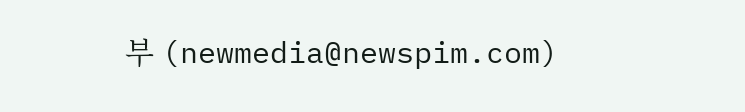부 (newmedia@newspim.com)